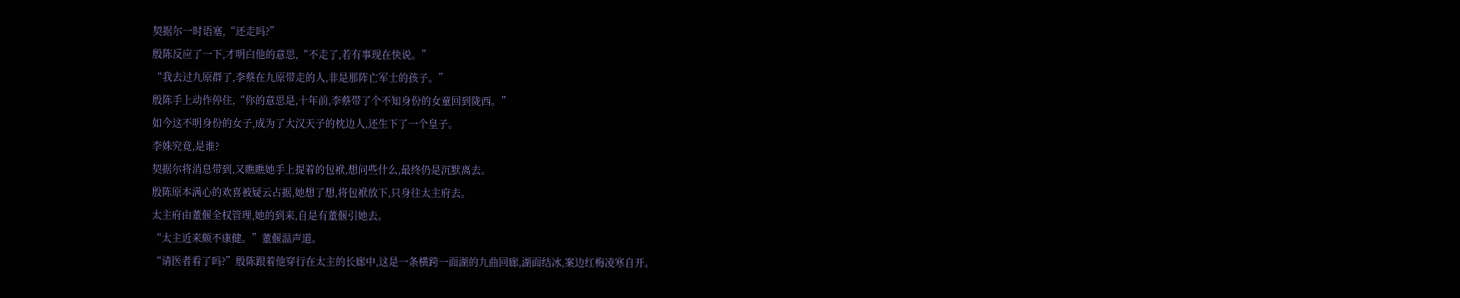契据尔一时语塞,“还走吗?”
殷陈反应了一下,才明白他的意思,“不走了,若有事现在快说。”
“我去过九原群了,李蔡在九原带走的人,非是那阵亡军士的孩子。”
殷陈手上动作停住,“你的意思是,十年前,李蔡带了个不知身份的女童回到陇西。”
如今这不明身份的女子,成为了大汉天子的枕边人,还生下了一个皇子。
李姝究竟,是谁?
契据尔将消息带到,又瞧瞧她手上提着的包袱,想问些什么,最终仍是沉默离去。
殷陈原本满心的欢喜被疑云占据,她想了想,将包袱放下,只身往太主府去。
太主府由董偃全权管理,她的到来,自是有董偃引她去。
“太主近来颇不康健。”董偃温声道。
“请医者看了吗?”殷陈跟着他穿行在太主的长廊中,这是一条横跨一面湖的九曲回廊,湖面结冰,案边红梅凌寒自开。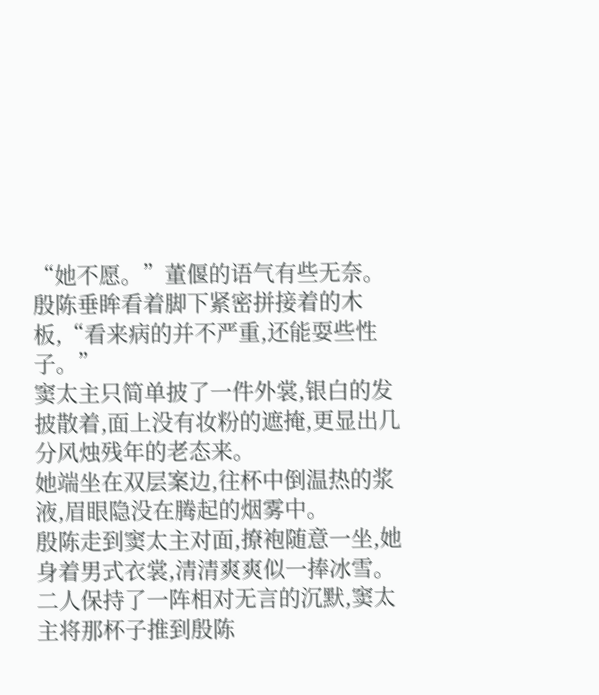“她不愿。”董偃的语气有些无奈。
殷陈垂眸看着脚下紧密拼接着的木板,“看来病的并不严重,还能耍些性子。”
窦太主只简单披了一件外裳,银白的发披散着,面上没有妆粉的遮掩,更显出几分风烛残年的老态来。
她端坐在双层案边,往杯中倒温热的浆液,眉眼隐没在腾起的烟雾中。
殷陈走到窦太主对面,撩袍随意一坐,她身着男式衣裳,清清爽爽似一捧冰雪。
二人保持了一阵相对无言的沉默,窦太主将那杯子推到殷陈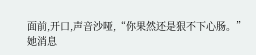面前,开口,声音沙哑,“你果然还是狠不下心肠。”
她消息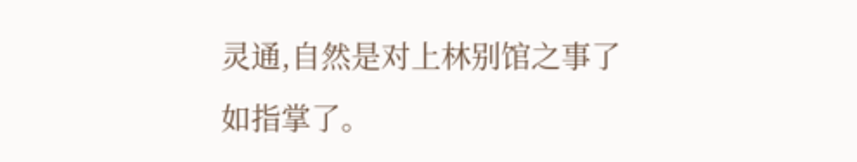灵通,自然是对上林别馆之事了如指掌了。